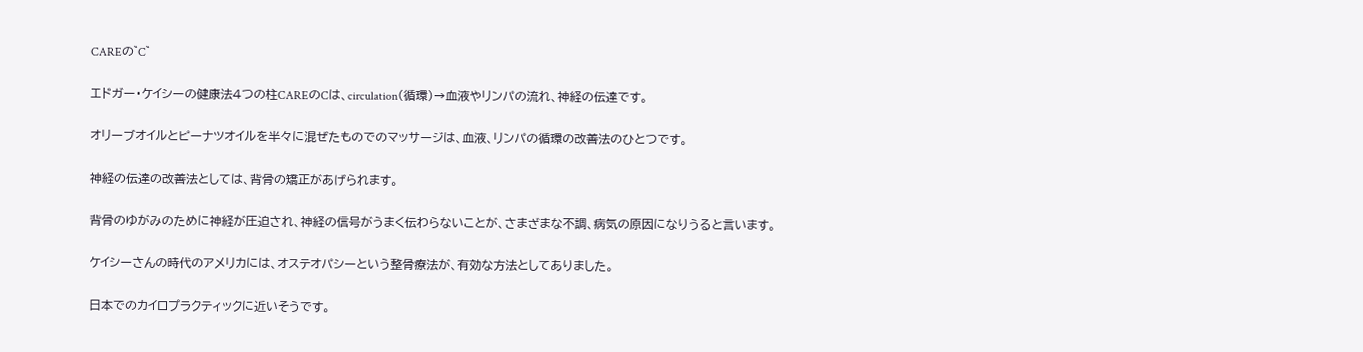CAREの゛C゛

エドガー・ケイシーの健康法4つの柱CAREのCは、circulation(循環)→血液やリンパの流れ、神経の伝達です。

オリーブオイルとピーナツオイルを半々に混ぜたものでのマッサージは、血液、リンパの循環の改善法のひとつです。

神経の伝達の改善法としては、背骨の矯正があげられます。

背骨のゆがみのために神経が圧迫され、神経の信号がうまく伝わらないことが、さまざまな不調、病気の原因になりうると言います。

ケイシーさんの時代のアメリカには、オステオパシーという整骨療法が、有効な方法としてありました。

日本でのカイロプラクティックに近いそうです。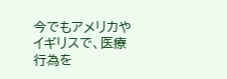今でもアメリカやイギリスで、医療行為を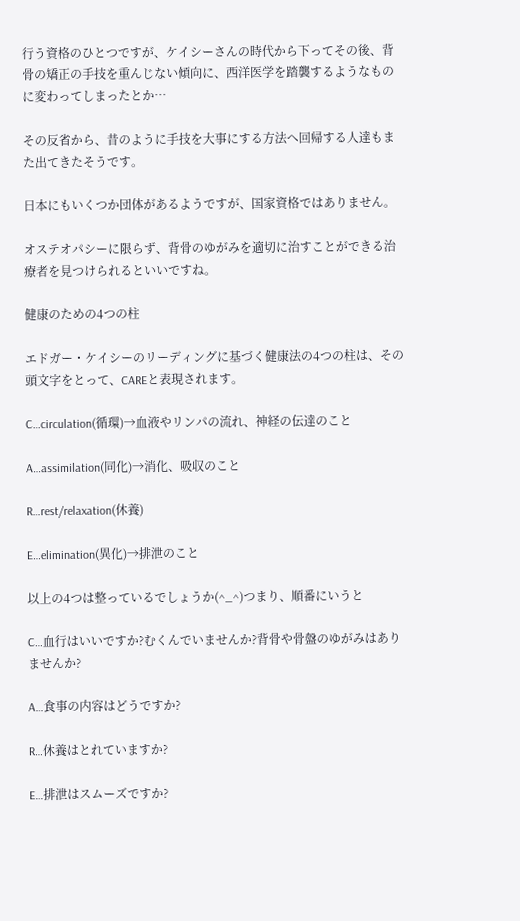行う資格のひとつですが、ケイシーさんの時代から下ってその後、背骨の矯正の手技を重んじない傾向に、西洋医学を踏襲するようなものに変わってしまったとか…

その反省から、昔のように手技を大事にする方法へ回帰する人達もまた出てきたそうです。

日本にもいくつか団体があるようですが、国家資格ではありません。

オステオパシーに限らず、背骨のゆがみを適切に治すことができる治療者を見つけられるといいですね。

健康のための4つの柱

エドガー・ケイシーのリーディングに基づく健康法の4つの柱は、その頭文字をとって、CAREと表現されます。

C…circulation(循環)→血液やリンパの流れ、神経の伝達のこと

A…assimilation(同化)→消化、吸収のこと

R…rest/relaxation(休養)

E…elimination(異化)→排泄のこと

以上の4つは整っているでしょうか(^_^)つまり、順番にいうと

C…血行はいいですか?むくんでいませんか?背骨や骨盤のゆがみはありませんか?

A…食事の内容はどうですか?

R…休養はとれていますか?

E…排泄はスムーズですか?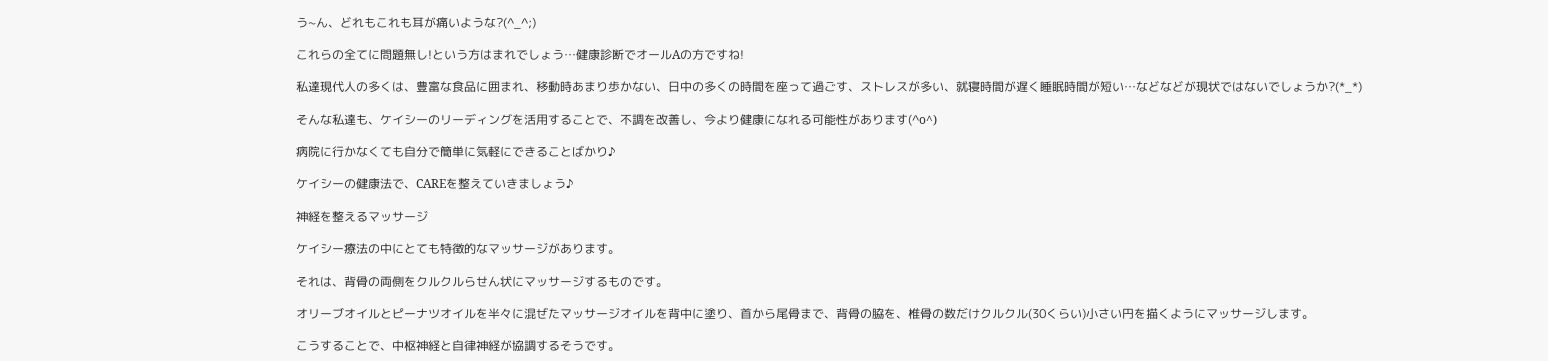う~ん、どれもこれも耳が痛いような?(^_^;)

これらの全てに問題無し!という方はまれでしょう…健康診断でオールAの方ですね!

私達現代人の多くは、豊富な食品に囲まれ、移動時あまり歩かない、日中の多くの時間を座って過ごす、ストレスが多い、就寝時間が遅く睡眠時間が短い…などなどが現状ではないでしょうか?(*_*)

そんな私達も、ケイシーのリーディングを活用することで、不調を改善し、今より健康になれる可能性があります(^o^)

病院に行かなくても自分で簡単に気軽にできることばかり♪

ケイシーの健康法で、CAREを整えていきましょう♪

神経を整えるマッサージ

ケイシー療法の中にとても特徴的なマッサージがあります。

それは、背骨の両側をクルクルらせん状にマッサージするものです。

オリーブオイルとピーナツオイルを半々に混ぜたマッサージオイルを背中に塗り、首から尾骨まで、背骨の脇を、椎骨の数だけクルクル(30くらい)小さい円を描くようにマッサージします。

こうすることで、中枢神経と自律神経が協調するそうです。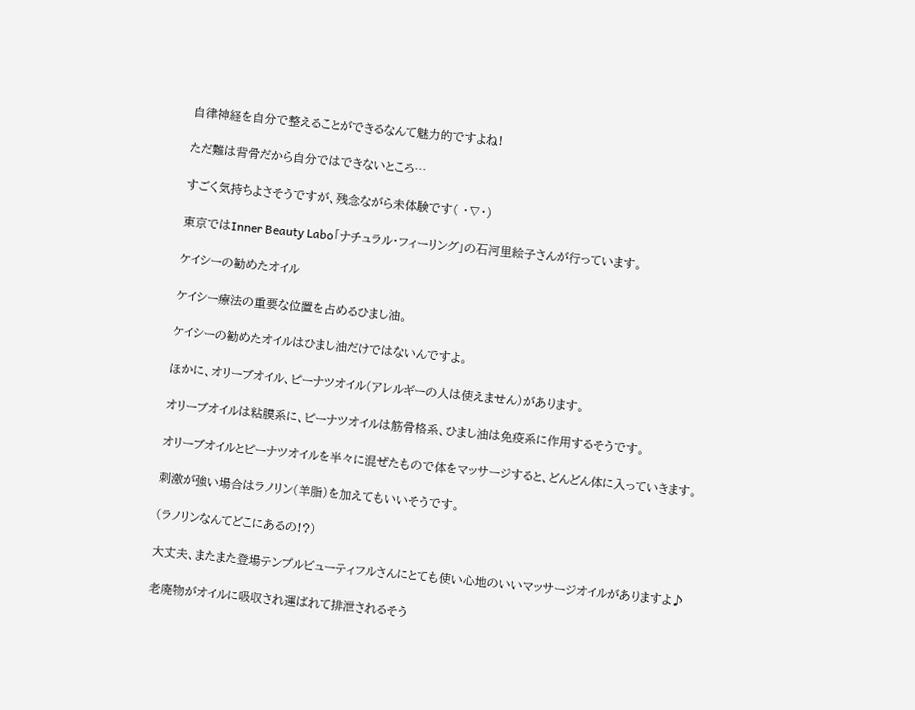自律神経を自分で整えることができるなんて魅力的ですよね!

ただ難は背骨だから自分ではできないところ…

すごく気持ちよさそうですが、残念ながら未体験です( ・∇・)

東京ではInner Beauty Labo「ナチュラル・フィーリング」の石河里絵子さんが行っています。

ケイシーの勧めたオイル

ケイシー療法の重要な位置を占めるひまし油。

ケイシーの勧めたオイルはひまし油だけではないんですよ。

ほかに、オリーブオイル、ピーナツオイル(アレルギーの人は使えません)があります。

オリーブオイルは粘膜系に、ピーナツオイルは筋骨格系、ひまし油は免疫系に作用するそうです。

オリーブオイルとピーナツオイルを半々に混ぜたもので体をマッサージすると、どんどん体に入っていきます。

刺激が強い場合はラノリン(羊脂)を加えてもいいそうです。

(ラノリンなんてどこにあるの!?)

大丈夫、またまた登場テンプルビューティフルさんにとても使い心地のいいマッサージオイルがありますよ♪

老廃物がオイルに吸収され運ばれて排泄されるそう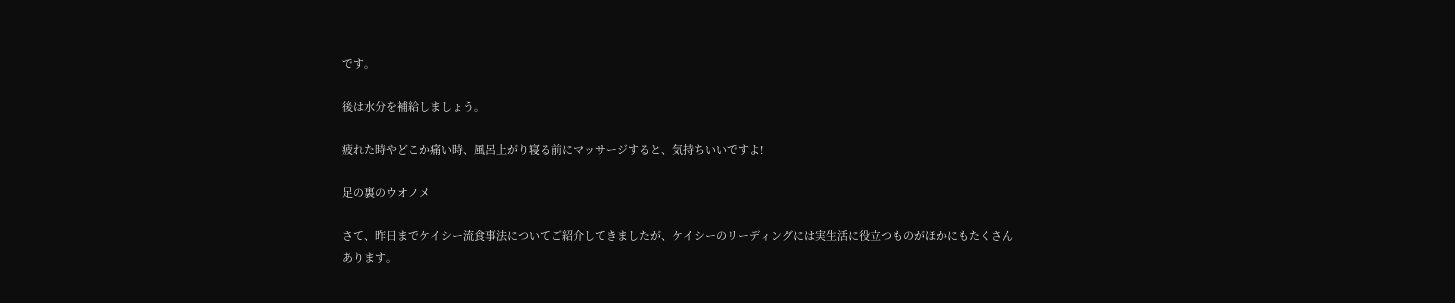です。

後は水分を補給しましょう。

疲れた時やどこか痛い時、風呂上がり寝る前にマッサージすると、気持ちいいですよ!

足の裏のウオノメ

さて、昨日までケイシー流食事法についてご紹介してきましたが、ケイシーのリーディングには実生活に役立つものがほかにもたくさんあります。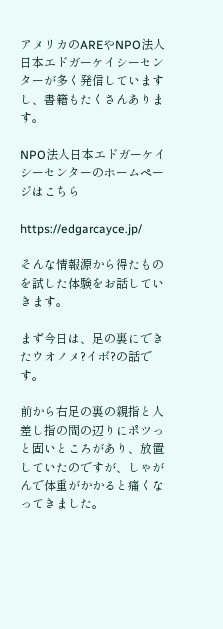アメリカのAREやNPO法人日本エドガーケイシーセンターが多く発信していますし、書籍もたくさんあります。

NPO法人日本エドガーケイシーセンターのホームページはこちら

https://edgarcayce.jp/

そんな情報源から得たものを試した体験をお話していきます。

まず今日は、足の裏にできたウオノメ?イボ?の話です。

前から右足の裏の親指と人差し指の間の辺りにポツっと固いところがあり、放置していたのですが、しゃがんで体重がかかると痛くなってきました。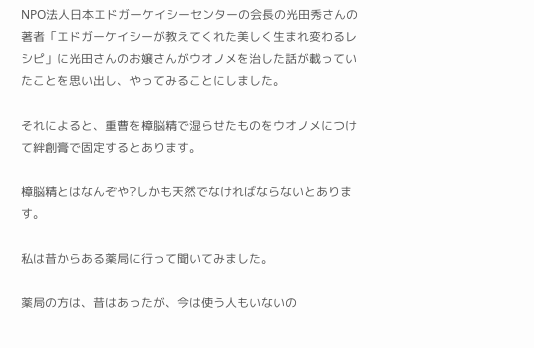NPO法人日本エドガーケイシーセンターの会長の光田秀さんの著者「エドガーケイシーが教えてくれた美しく生まれ変わるレシピ」に光田さんのお嬢さんがウオノメを治した話が載っていたことを思い出し、やってみることにしました。

それによると、重曹を樟脳精で湿らせたものをウオノメにつけて絆創膏で固定するとあります。

樟脳精とはなんぞや?しかも天然でなければならないとあります。

私は昔からある薬局に行って聞いてみました。

薬局の方は、昔はあったが、今は使う人もいないの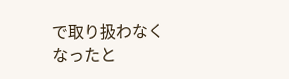で取り扱わなくなったと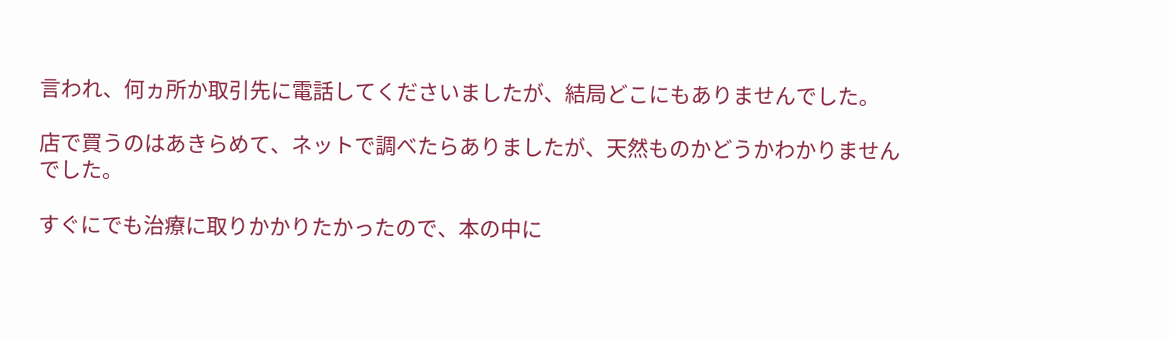言われ、何ヵ所か取引先に電話してくださいましたが、結局どこにもありませんでした。

店で買うのはあきらめて、ネットで調べたらありましたが、天然ものかどうかわかりませんでした。

すぐにでも治療に取りかかりたかったので、本の中に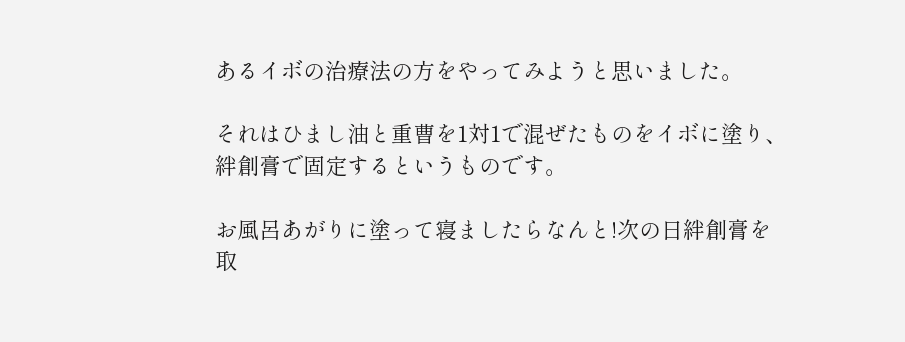あるイボの治療法の方をやってみようと思いました。

それはひまし油と重曹を1対1で混ぜたものをイボに塗り、絆創膏で固定するというものです。

お風呂あがりに塗って寝ましたらなんと!次の日絆創膏を取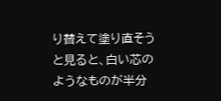り替えて塗り直そうと見ると、白い芯のようなものが半分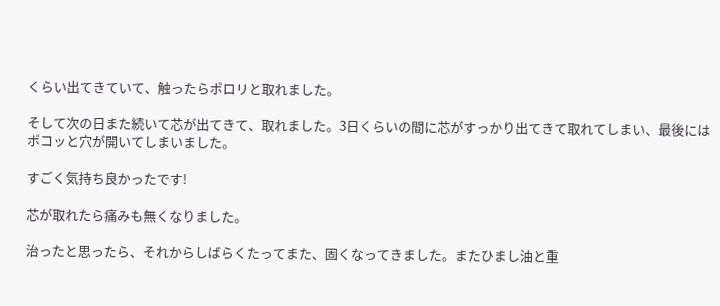くらい出てきていて、触ったらポロリと取れました。

そして次の日また続いて芯が出てきて、取れました。3日くらいの間に芯がすっかり出てきて取れてしまい、最後にはポコッと穴が開いてしまいました。

すごく気持ち良かったです!

芯が取れたら痛みも無くなりました。

治ったと思ったら、それからしばらくたってまた、固くなってきました。またひまし油と重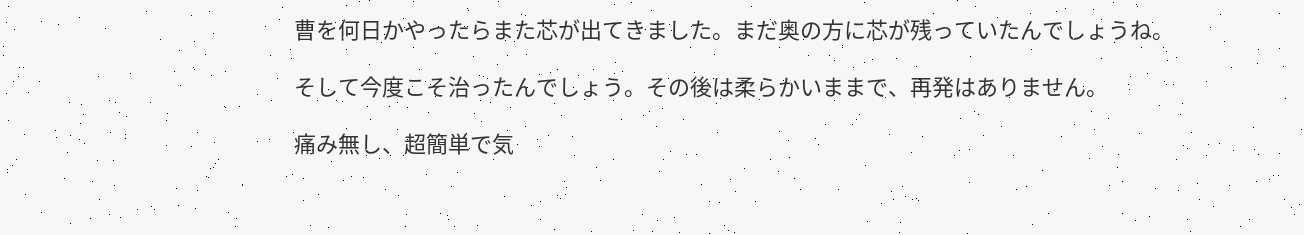曹を何日かやったらまた芯が出てきました。まだ奥の方に芯が残っていたんでしょうね。

そして今度こそ治ったんでしょう。その後は柔らかいままで、再発はありません。

痛み無し、超簡単で気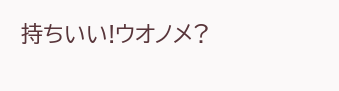持ちいい!ウオノメ?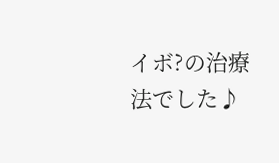イボ?の治療法でした♪